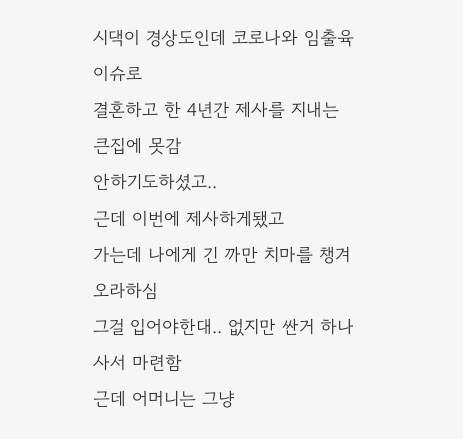시댁이 경상도인데 코로나와 임출육 이슈로
결혼하고 한 4년간 제사를 지내는 큰집에 못감
안하기도하셨고..
근데 이번에 제사하게됐고
가는데 나에게 긴 까만 치마를 챙겨오라하심
그걸 입어야한대.. 없지만 싼거 하나 사서 마련함
근데 어머니는 그냥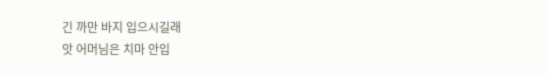긴 까만 바지 입으시길래
앗 어머님은 치마 안입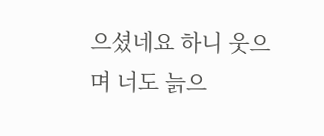으셨네요 하니 웃으며 너도 늙으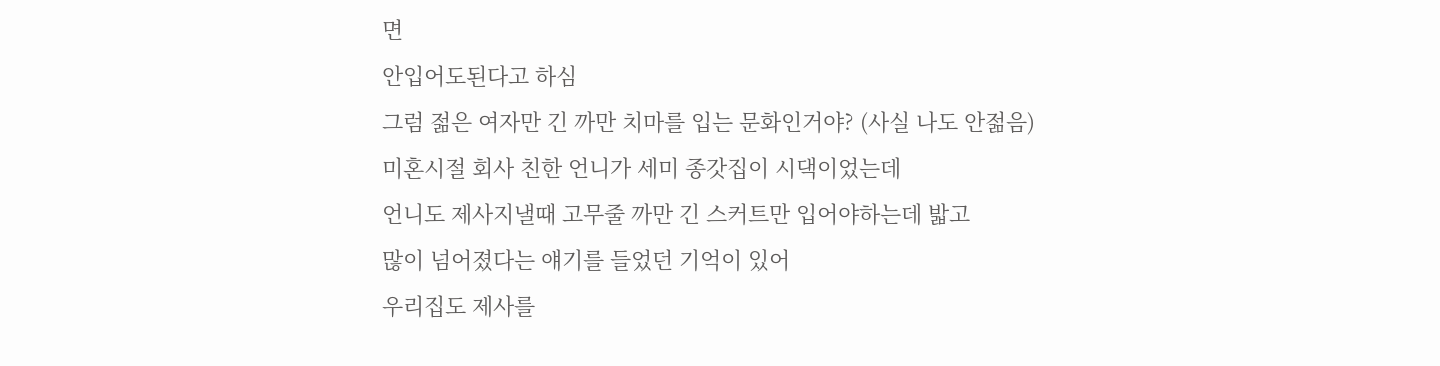면
안입어도된다고 하심
그럼 젊은 여자만 긴 까만 치마를 입는 문화인거야? (사실 나도 안젊음)
미혼시절 회사 친한 언니가 세미 종갓집이 시댁이었는데
언니도 제사지낼때 고무줄 까만 긴 스커트만 입어야하는데 밟고
많이 넘어졌다는 얘기를 들었던 기억이 있어
우리집도 제사를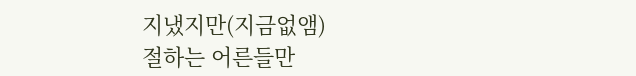지냈지만(지금없앰)
절하는 어른들만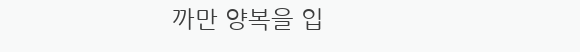까만 양복을 입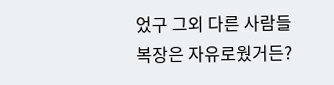었구 그외 다른 사람들
복장은 자유로웠거든?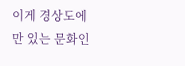이게 경상도에만 있는 문화인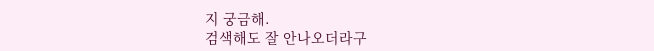지 궁금해.
검색해도 잘 안나오더라구